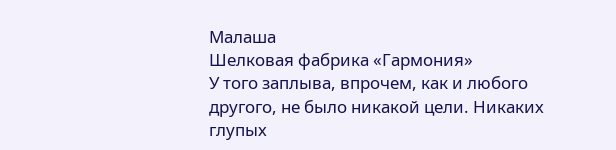Малаша
Шелковая фабрика «Гармония»
У того заплыва, впрочем, как и любого другого, не было никакой цели. Никаких глупых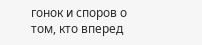гонок и споров о том, кто вперед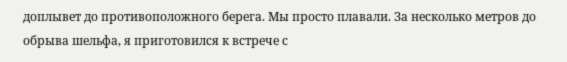доплывет до противоположного берега. Мы просто плавали. За несколько метров до обрыва шельфа, я приготовился к встрече с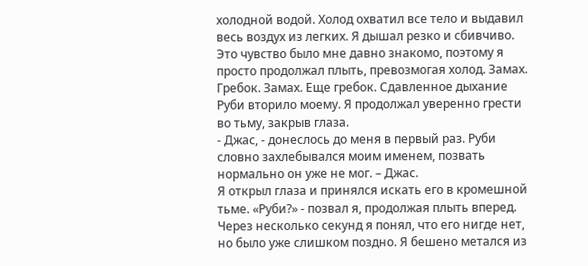холодной водой. Холод охватил все тело и выдавил весь воздух из легких. Я дышал резко и сбивчиво. Это чувство было мне давно знакомо, поэтому я просто продолжал плыть, превозмогая холод. Замах. Гребок. Замах. Еще гребок. Сдавленное дыхание Руби вторило моему. Я продолжал уверенно грести во тьму, закрыв глаза.
- Джас, - донеслось до меня в первый раз. Руби словно захлебывался моим именем, позвать нормально он уже не мог. – Джас.
Я открыл глаза и принялся искать его в кромешной тьме. «Руби?» - позвал я, продолжая плыть вперед.
Через несколько секунд я понял, что его нигде нет, но было уже слишком поздно. Я бешено метался из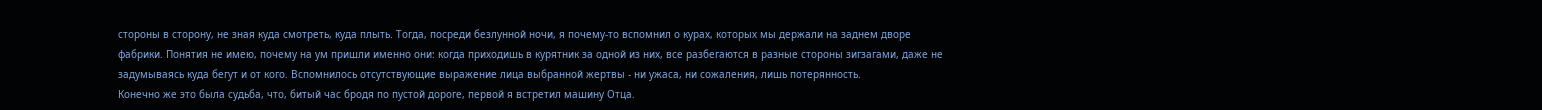стороны в сторону, не зная куда смотреть, куда плыть. Тогда, посреди безлунной ночи, я почему-то вспомнил о курах, которых мы держали на заднем дворе фабрики. Понятия не имею, почему на ум пришли именно они: когда приходишь в курятник за одной из них, все разбегаются в разные стороны зигзагами, даже не задумываясь куда бегут и от кого. Вспомнилось отсутствующие выражение лица выбранной жертвы - ни ужаса, ни сожаления, лишь потерянность.
Конечно же это была судьба, что, битый час бродя по пустой дороге, первой я встретил машину Отца.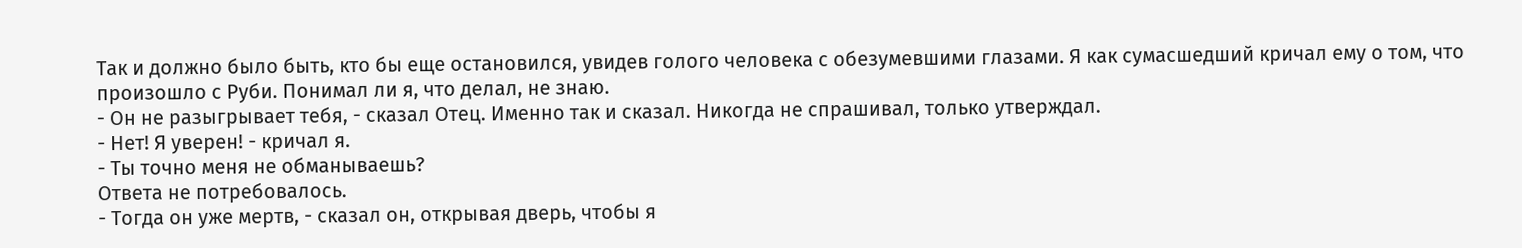Так и должно было быть, кто бы еще остановился, увидев голого человека с обезумевшими глазами. Я как сумасшедший кричал ему о том, что произошло с Руби. Понимал ли я, что делал, не знаю.
- Он не разыгрывает тебя, - сказал Отец. Именно так и сказал. Никогда не спрашивал, только утверждал.
- Нет! Я уверен! - кричал я.
- Ты точно меня не обманываешь?
Ответа не потребовалось.
- Тогда он уже мертв, - сказал он, открывая дверь, чтобы я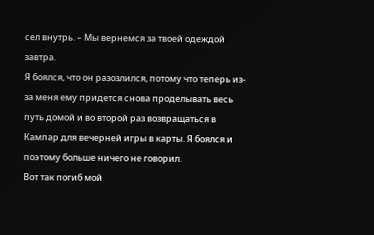сел внутрь. – Мы вернемся за твоей одеждой завтра.
Я боялся, что он разозлился, потому что теперь из-за меня ему придется снова проделывать весь путь домой и во второй раз возвращаться в Кампар для вечерней игры в карты. Я боялся и поэтому больше ничего не говорил.
Вот так погиб мой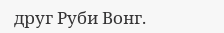друг Руби Вонг.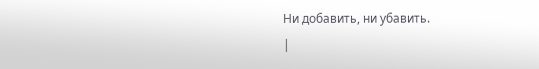Ни добавить, ни убавить.
|